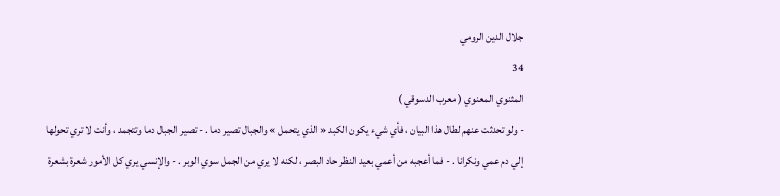جلال الدين الرومي
34
المثنوي المعنوي ( معرب الدسوقي )
- ولو تحدثت عنهم لطال هذا البيان ، فأي شيء يكون الكبد « الذي يتحمل » والجبال تصير دما . - تصير الجبال دما وتتجمد ، وأنت لا تري تحولها إلي دم عمي ونكرانا . - فما أعجبه من أعمي بعيد النظر حاد البصر ، لكنه لا يري من الجمل سوي الوبر . - والإنسي يري كل الأمور شعرة بشعرة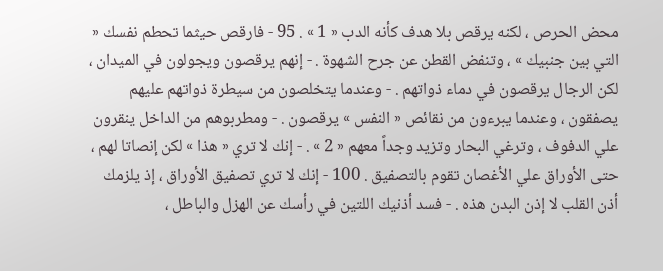محض الحرص ، لكنه يرقص بلا هدف كأنه الدب « 1 » . 95 - فارقص حيثما تحطم نفسك « التي بين جنبيك » ، وتنفض القطن عن جرح الشهوة . - إنهم يرقصون ويجولون في الميدان ، لكن الرجال يرقصون في دماء ذواتهم . - وعندما يتخلصون من سيطرة ذواتهم عليهم يصفقون ، وعندما يبرءون من نقائص « النفس » يرقصون . - ومطربوهم من الداخل ينقرون علي الدفوف ، وترغي البحار وتزيد وجداً معهم « 2 » . - إنك لا تري « هذا » لكن إنصاتا لهم ، حتى الأوراق علي الأغصان تقوم بالتصفيق . 100 - إنك لا تري تصفيق الأوراق ، إذ يلزمك أذن القلب لا إذن البدن هذه . - فسد أذنيك اللتين في رأسك عن الهزل والباطل ،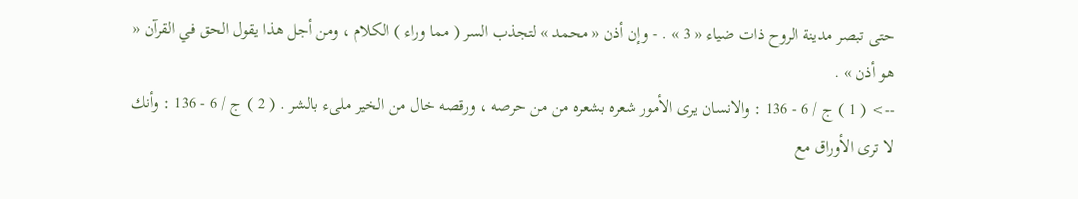حتى تبصر مدينة الروح ذات ضياء « 3 » . - وإن أذن « محمد » لتجذب السر ( مما وراء ) الكلام ، ومن أجل هذا يقول الحق في القرآن « هو أذن » .
--> ( 1 ) ج / 6 - 136 : والانسان يرى الأمور شعره بشعره من من حرصه ، ورقصه خال من الخير ملىء بالشر . ( 2 ) ج / 6 - 136 : وأنك لا ترى الأوراق مع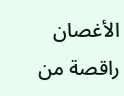الأغصان راقصة من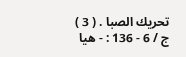تحريك الصبا . ( 3 ) ج / 6 - 136 : - هيا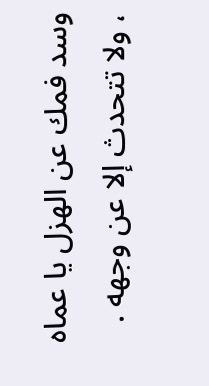وسد فمك عن الهزل يا عماه ، ولا تتحدث إلا عن وجهه .